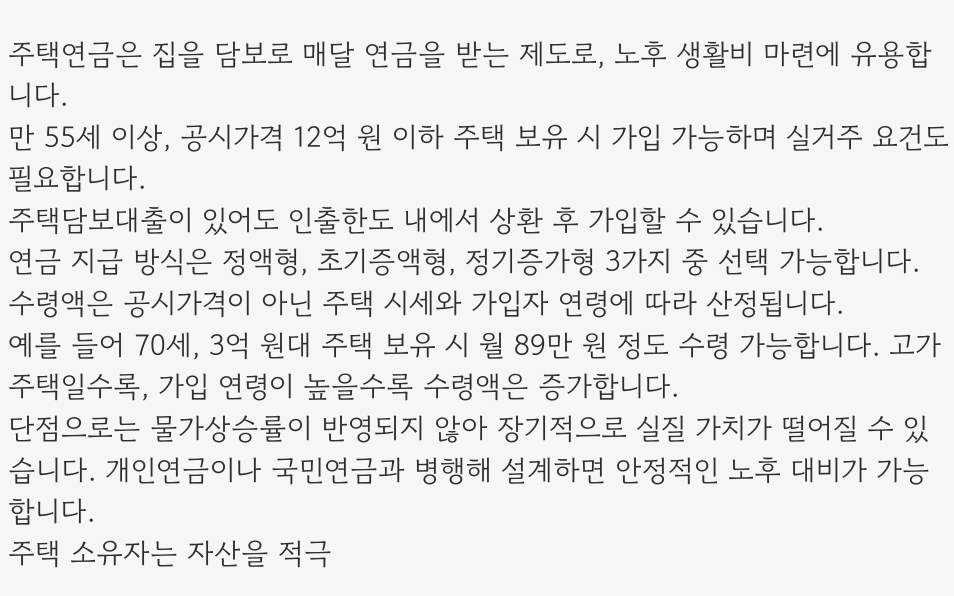주택연금은 집을 담보로 매달 연금을 받는 제도로, 노후 생활비 마련에 유용합니다.
만 55세 이상, 공시가격 12억 원 이하 주택 보유 시 가입 가능하며 실거주 요건도 필요합니다.
주택담보대출이 있어도 인출한도 내에서 상환 후 가입할 수 있습니다.
연금 지급 방식은 정액형, 초기증액형, 정기증가형 3가지 중 선택 가능합니다. 수령액은 공시가격이 아닌 주택 시세와 가입자 연령에 따라 산정됩니다.
예를 들어 70세, 3억 원대 주택 보유 시 월 89만 원 정도 수령 가능합니다. 고가 주택일수록, 가입 연령이 높을수록 수령액은 증가합니다.
단점으로는 물가상승률이 반영되지 않아 장기적으로 실질 가치가 떨어질 수 있습니다. 개인연금이나 국민연금과 병행해 설계하면 안정적인 노후 대비가 가능합니다.
주택 소유자는 자산을 적극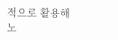적으로 활용해 노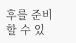후를 준비할 수 있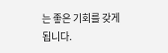는 좋은 기회를 갖게 됩니다.